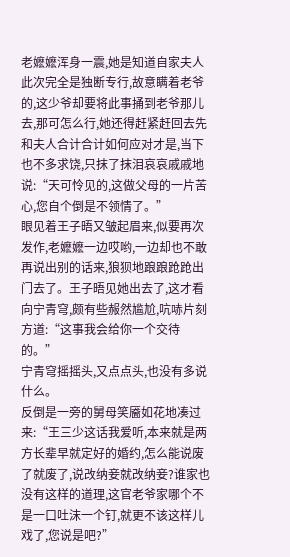老嬷嬷浑身一震,她是知道自家夫人此次完全是独断专行,故意瞒着老爷的,这少爷却要将此事捅到老爷那儿去,那可怎么行,她还得赶紧赶回去先和夫人合计合计如何应对才是,当下也不多求饶,只抹了抹泪哀哀戚戚地说:“天可怜见的,这做父母的一片苦心,您自个倒是不领情了。”
眼见着王子晤又皱起眉来,似要再次发作,老嬷嬷一边哎哟,一边却也不敢再说出别的话来,狼狈地踉踉跄跄出门去了。王子晤见她出去了,这才看向宁青穹,颇有些赧然尴尬,吭哧片刻方道:“这事我会给你一个交待的。”
宁青穹摇摇头,又点点头,也没有多说什么。
反倒是一旁的舅母笑靥如花地凑过来:“王三少这话我爱听,本来就是两方长辈早就定好的婚约,怎么能说废了就废了,说改纳妾就改纳妾?谁家也没有这样的道理,这官老爷家哪个不是一口吐沫一个钉,就更不该这样儿戏了,您说是吧?”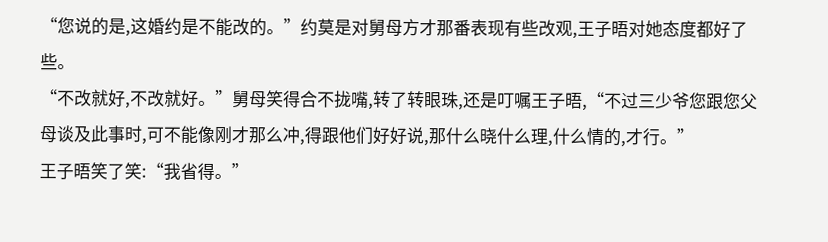“您说的是,这婚约是不能改的。”约莫是对舅母方才那番表现有些改观,王子晤对她态度都好了些。
“不改就好,不改就好。”舅母笑得合不拢嘴,转了转眼珠,还是叮嘱王子晤,“不过三少爷您跟您父母谈及此事时,可不能像刚才那么冲,得跟他们好好说,那什么晓什么理,什么情的,才行。”
王子晤笑了笑:“我省得。”